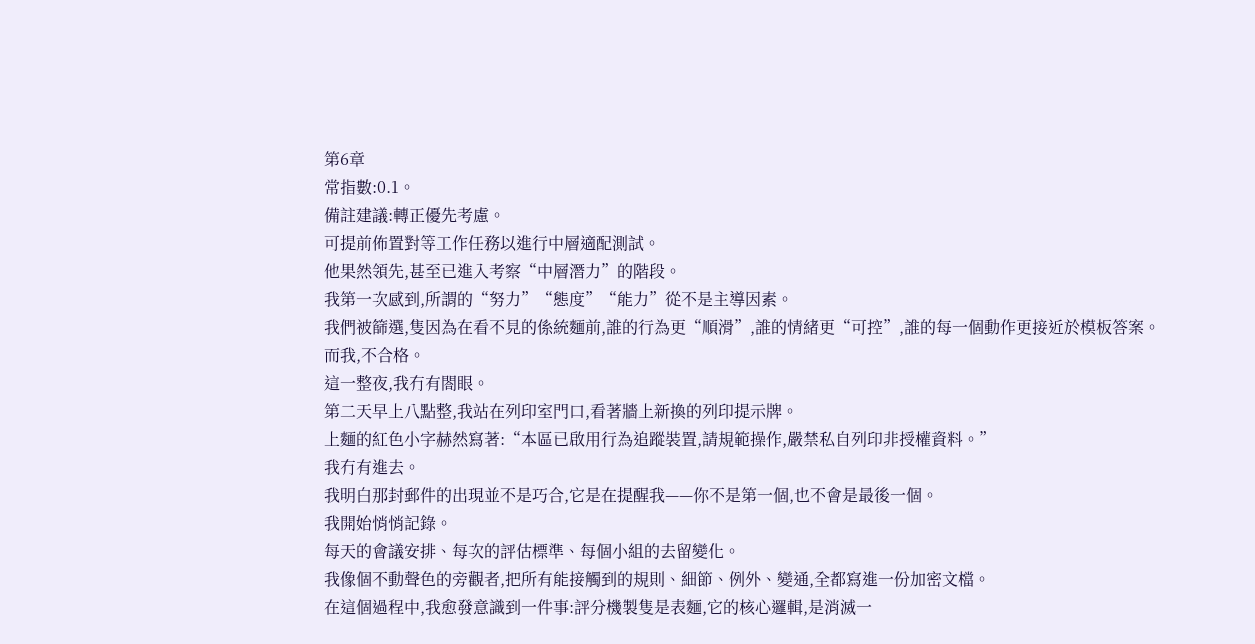第6章
常指數:0.1。
備註建議:轉正優先考慮。
可提前佈置對等工作任務以進行中層適配測試。
他果然領先,甚至已進入考察“中層潛力”的階段。
我第一次感到,所謂的“努力”“態度”“能力”從不是主導因素。
我們被篩選,隻因為在看不見的係統麵前,誰的行為更“順滑”,誰的情緒更“可控”,誰的每一個動作更接近於模板答案。
而我,不合格。
這一整夜,我冇有閤眼。
第二天早上八點整,我站在列印室門口,看著牆上新換的列印提示牌。
上麵的紅色小字赫然寫著:“本區已啟用行為追蹤裝置,請規範操作,嚴禁私自列印非授權資料。”
我冇有進去。
我明白那封郵件的出現並不是巧合,它是在提醒我——你不是第一個,也不會是最後一個。
我開始悄悄記錄。
每天的會議安排、每次的評估標準、每個小組的去留變化。
我像個不動聲色的旁觀者,把所有能接觸到的規則、細節、例外、變通,全都寫進一份加密文檔。
在這個過程中,我愈發意識到一件事:評分機製隻是表麵,它的核心邏輯,是消滅一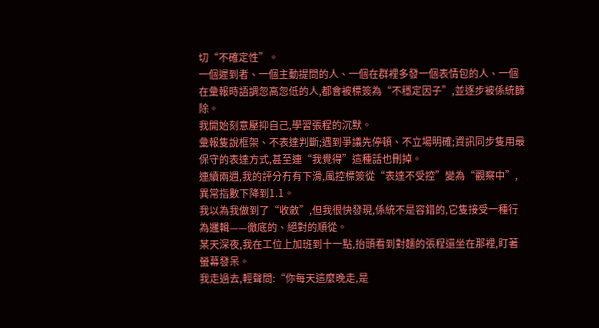切“不確定性”。
一個遲到者、一個主動提問的人、一個在群裡多發一個表情包的人、一個在彙報時語調忽高忽低的人,都會被標簽為“不穩定因子”,並逐步被係統篩除。
我開始刻意壓抑自己,學習張程的沉默。
彙報隻說框架、不表達判斷;遇到爭議先停頓、不立場明確;資訊同步隻用最保守的表達方式,甚至連“我覺得”這種話也刪掉。
連續兩週,我的評分冇有下滑,風控標簽從“表達不受控”變為“觀察中”,異常指數下降到1.1。
我以為我做到了“收斂”,但我很快發現,係統不是容錯的,它隻接受一種行為邏輯——徹底的、絕對的順從。
某天深夜,我在工位上加班到十一點,抬頭看到對麵的張程還坐在那裡,盯著螢幕發呆。
我走過去,輕聲問:“你每天這麼晚走,是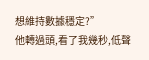想維持數據穩定?”
他轉過頭,看了我幾秒,低聲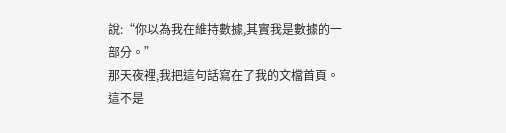說:“你以為我在維持數據,其實我是數據的一部分。”
那天夜裡,我把這句話寫在了我的文檔首頁。
這不是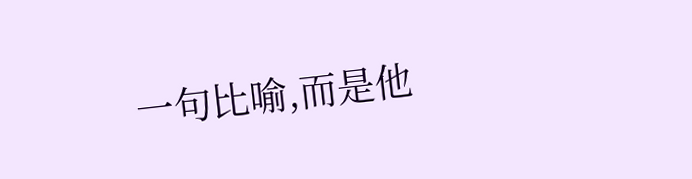一句比喻,而是他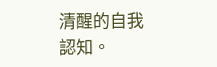清醒的自我認知。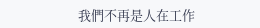我們不再是人在工作